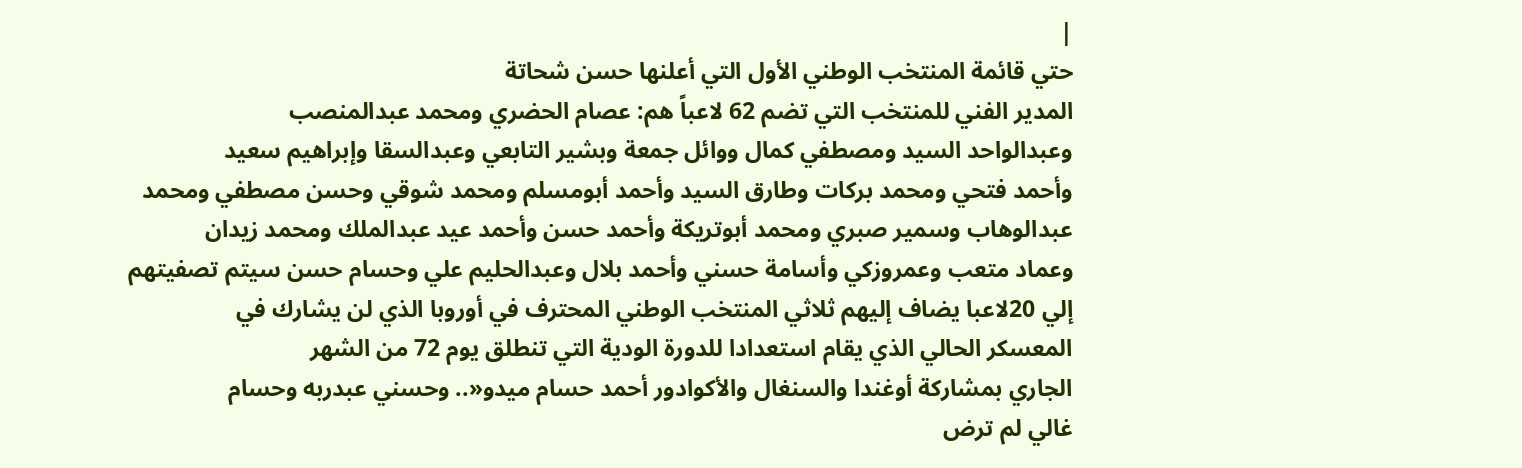|
حتي قائمة المنتخب الوطني الأول التي أعلنها حسن شحاتة
المدير الفني للمنتخب التي تضم 62 لاعباً هم: عصام الحضري ومحمد عبدالمنصب
وعبدالواحد السيد ومصطفي كمال ووائل جمعة وبشير التابعي وعبدالسقا وإبراهيم سعيد
وأحمد فتحي ومحمد بركات وطارق السيد وأحمد أبومسلم ومحمد شوقي وحسن مصطفي ومحمد
عبدالوهاب وسمير صبري ومحمد أبوتريكة وأحمد حسن وأحمد عيد عبدالملك ومحمد زيدان
وعماد متعب وعمروزكي وأسامة حسني وأحمد بلال وعبدالحليم علي وحسام حسن سيتم تصفيتهم
إلي 20لاعبا يضاف إليهم ثلاثي المنتخب الوطني المحترف في أوروبا الذي لن يشارك في
المعسكر الحالي الذي يقام استعدادا للدورة الودية التي تنطلق يوم 72 من الشهر
الجاري بمشاركة أوغندا والسنغال والأكوادور أحمد حسام ميدو«.. وحسني عبدربه وحسام
غالي لم ترض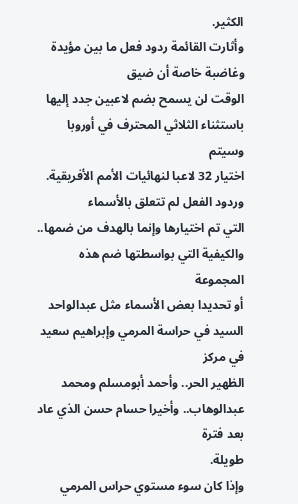الكثير.
وأثارت القائمة ردود فعل ما بين مؤيدة وغاضبة خاصة أن ضيق
الوقت لن يسمح بضم لاعبين جدد إليها باستثناء الثلاثي المحترف في أوروبا وسيتم
اختيار 32 لاعبا لنهائيات الأمم الأفريقية.
وردود الفعل لم تتعلق بالأسماء
التي تم اختيارها وإنما بالهدف من ضمها.. والكيفية التي بواسطتها ضم هذه المجموعة
أو تحديدا بعض الأسماء مثل عبدالواحد السيد في حراسة المرمي وإبراهيم سعيد في مركز
الظهير الحر.. وأحمد أبومسلم ومحمد عبدالوهاب.. وأخيرا حسام حسن الذي عاد بعد فترة
طويلة.
وإذا كان سوء مستوي حراس المرمي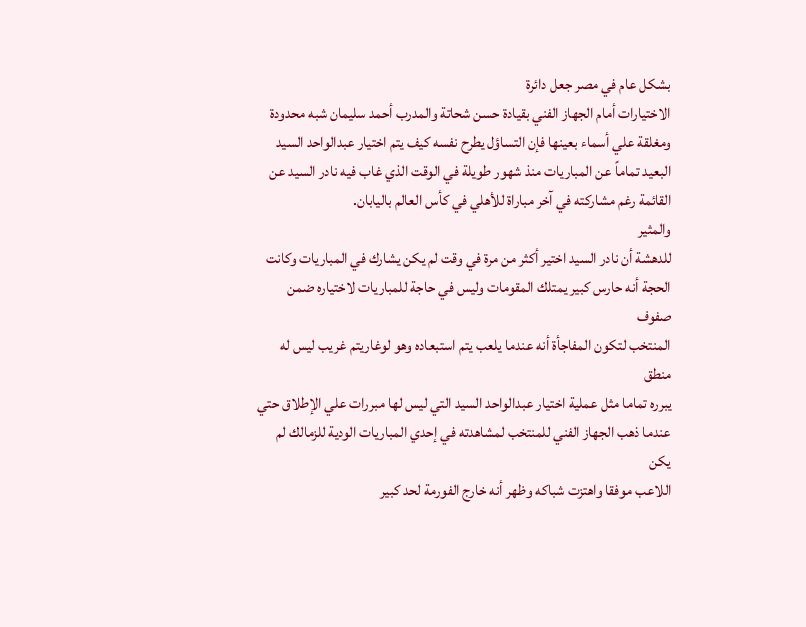بشكل عام في مصر جعل دائرة
الاختيارات أمام الجهاز الفني بقيادة حسن شحاتة والمدرب أحمد سليمان شبه محدودة
ومغلقة علي أسماء بعينها فإن التساؤل يطرح نفسه كيف يتم اختيار عبدالواحد السيد
البعيد تماماً عن المباريات منذ شهور طويلة في الوقت الذي غاب فيه نادر السيد عن
القائمة رغم مشاركته في آخر مباراة للأهلي في كأس العالم باليابان.
والمثير
للدهشة أن نادر السيد اختير أكثر من مرة في وقت لم يكن يشارك في المباريات وكانت
الحجة أنه حارس كبير يمتلك المقومات وليس في حاجة للمباريات لاختياره ضمن صفوف
المنتخب لتكون المفاجأة أنه عندما يلعب يتم استبعاده وهو لوغاريتم غريب ليس له منطق
يبرره تماما مثل عملية اختيار عبدالواحد السيد التي ليس لها مبررات علي الإطلاق حتي
عندما ذهب الجهاز الفني للمنتخب لمشاهدته في إحدي المباريات الودية للزمالك لم يكن
اللاعب موفقا واهتزت شباكه وظهر أنه خارج الفورمة لحد كبير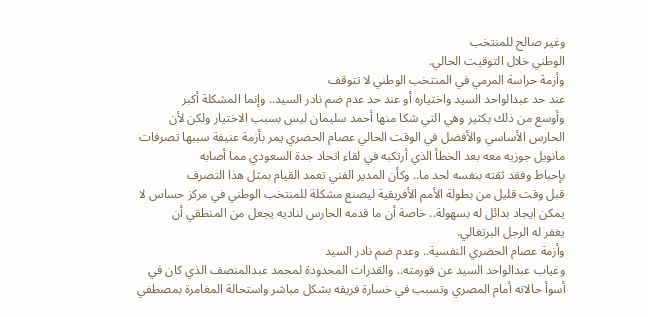وغير صالح للمنتخب
الوطني خلال التوقيت الحالي.
وأزمة حراسة المرمي في المنتخب الوطني لا تتوقف
عند حد عبدالواحد السيد واختياره أو عند حد عدم ضم نادر السيد.. وإنما المشكلة أكبر
وأوسع من ذلك بكثير وهي التي شكا منها أحمد سليمان ليس بسبب الاختيار ولكن لأن
الحارس الأساسي والأفضل في الوقت الحالي عصام الحضري يمر بأزمة عنيفة سببها تصرفات
مانويل جوزيه معه بعد الخطأ الذي أرتكبه في لقاء اتحاد جدة السعودي مما أصابه
بإحباط وفقد ثقته بنفسه لحد ما.. وكأن المدير الفني تعمد القيام بمثل هذا التصرف
قبل وقت قليل من بطولة الأمم الأفريقية ليصنع مشكلة للمنتخب الوطني في مركز حساس لا
يمكن ايجاد بدائل له بسهولة.. خاصة أن ما قدمه الحارس لناديه يجعل من المنطقي أن
يغفر له الرجل البرتغالي.
وأزمة عصام الحضري النفسية.. وعدم ضم نادر السيد
وغياب عبدالواحد السيد عن فورمته.. والقدرات المحدودة لمحمد عبدالمنصف الذي كان في
أسوأ حالاته أمام المصري وتسبب في خسارة فريقه بشكل مباشر واستحالة المغامرة بمصطفي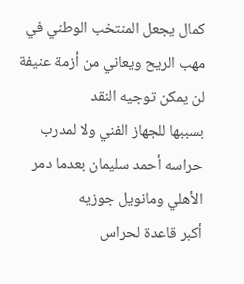كمال يجعل المنتخب الوطني في مهب الريح ويعاني من أزمة عنيفة لن يمكن توجيه النقد
بسببها للجهاز الفني ولا لمدرب حراسه أحمد سليمان بعدما دمر الأهلي ومانويل جوزيه
أكبر قاعدة لحراس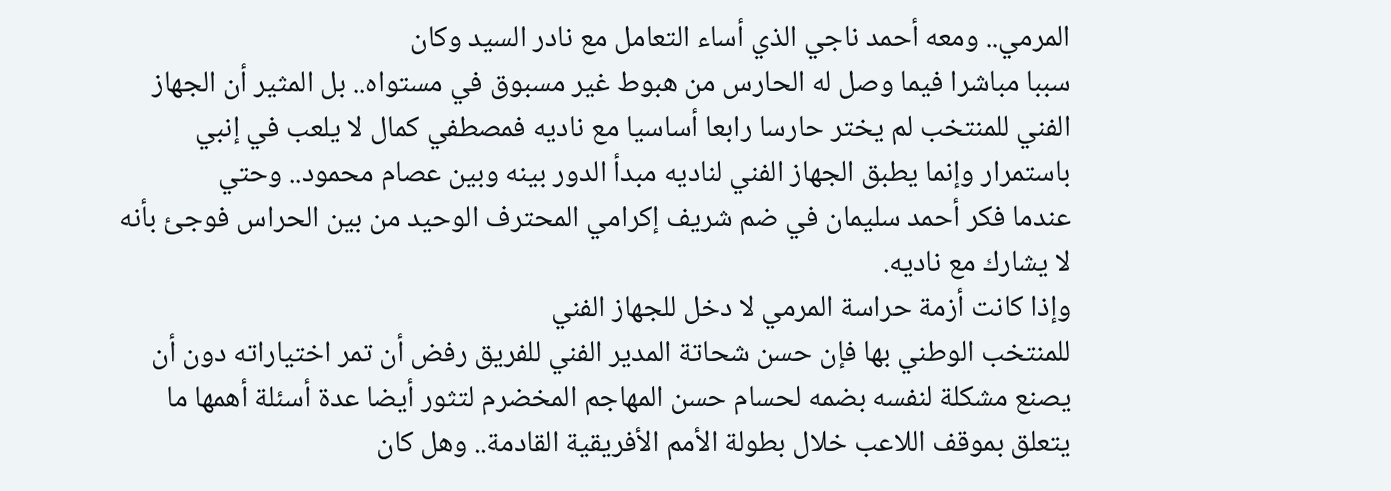المرمي.. ومعه أحمد ناجي الذي أساء التعامل مع نادر السيد وكان
سببا مباشرا فيما وصل له الحارس من هبوط غير مسبوق في مستواه.. بل المثير أن الجهاز
الفني للمنتخب لم يختر حارسا رابعا أساسيا مع ناديه فمصطفي كمال لا يلعب في إنبي
باستمرار وإنما يطبق الجهاز الفني لناديه مبدأ الدور بينه وبين عصام محمود.. وحتي
عندما فكر أحمد سليمان في ضم شريف إكرامي المحترف الوحيد من بين الحراس فوجئ بأنه
لا يشارك مع ناديه.
وإذا كانت أزمة حراسة المرمي لا دخل للجهاز الفني
للمنتخب الوطني بها فإن حسن شحاتة المدير الفني للفريق رفض أن تمر اختياراته دون أن
يصنع مشكلة لنفسه بضمه لحسام حسن المهاجم المخضرم لتثور أيضا عدة أسئلة أهمها ما
يتعلق بموقف اللاعب خلال بطولة الأمم الأفريقية القادمة.. وهل كان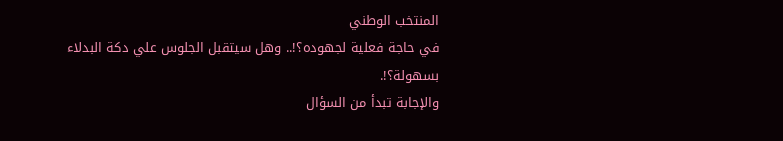المنتخب الوطني
في حاجة فعلية لجهوده؟!.. وهل سيتقبل الجلوس علي دكة البدلاء
بسهولة؟!.
والإجابة تبدأ من السؤال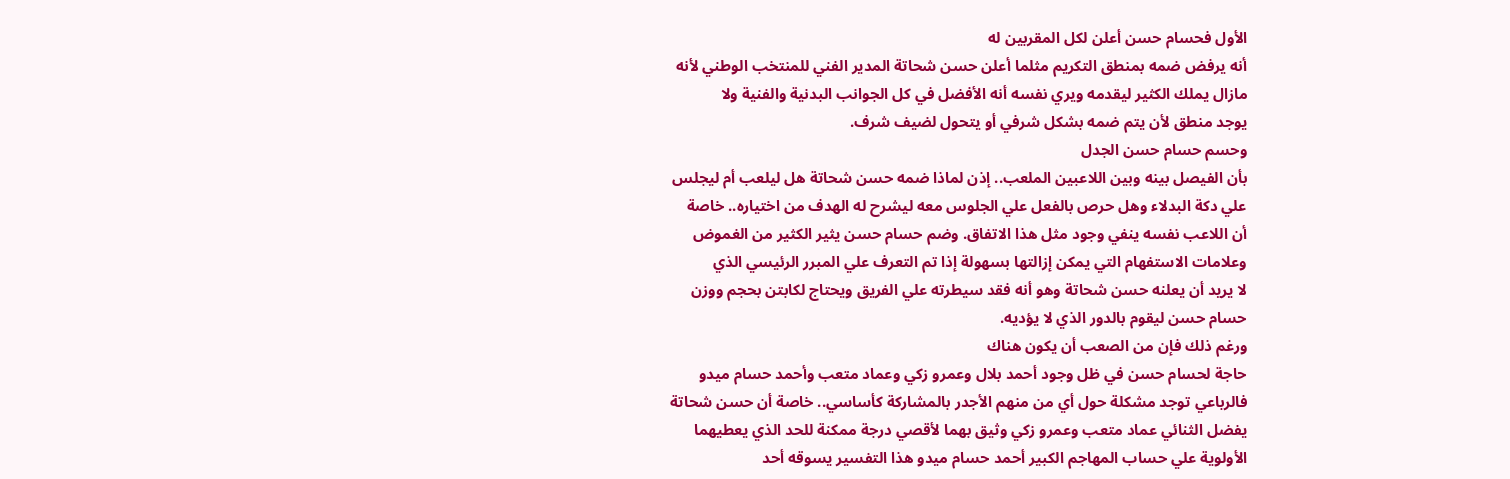الأول فحسام حسن أعلن لكل المقربين له
أنه يرفض ضمه بمنطق التكريم مثلما أعلن حسن شحاتة المدير الفني للمنتخب الوطني لأنه
مازال يملك الكثير ليقدمه ويري نفسه أنه الأفضل في كل الجوانب البدنية والفنية ولا
يوجد منطق لأن يتم ضمه بشكل شرفي أو يتحول لضيف شرف.
وحسم حسام حسن الجدل
بأن الفيصل بينه وبين اللاعبين الملعب.. إذن لماذا ضمه حسن شحاتة هل ليلعب أم ليجلس
علي دكة البدلاء وهل حرص بالفعل علي الجلوس معه ليشرح له الهدف من اختياره.. خاصة
أن اللاعب نفسه ينفي وجود مثل هذا الاتفاق. وضم حسام حسن يثير الكثير من الغموض
وعلامات الاستفهام التي يمكن إزالتها بسهولة إذا تم التعرف علي المبرر الرئيسي الذي
لا يريد أن يعلنه حسن شحاتة وهو أنه فقد سيطرته علي الفريق ويحتاج لكابتن بحجم ووزن
حسام حسن ليقوم بالدور الذي لا يؤديه.
ورغم ذلك فإن من الصعب أن يكون هناك
حاجة لحسام حسن في ظل وجود أحمد بلال وعمرو زكي وعماد متعب وأحمد حسام ميدو
فالرباعي توجد مشكلة حول أي من منهم الأجدر بالمشاركة كأساسي.. خاصة أن حسن شحاتة
يفضل الثنائي عماد متعب وعمرو زكي وثيق بهما لأقصي درجة ممكنة للحد الذي يعطيهما
الأولوية علي حساب المهاجم الكبير أحمد حسام ميدو هذا التفسير يسوقه أحد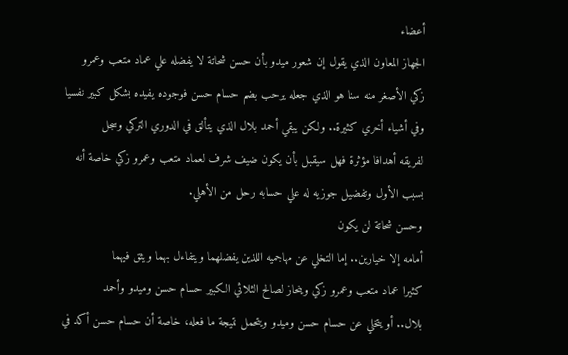أعضاء
الجهاز المعاون الذي يقول إن شعور ميدو بأن حسن شحاتة لا يفضله علي عماد متعب وعمرو
زكي الأصغر منه سنا هو الذي جعله يرحب بضم حسام حسن فوجوده يفيده بشكل كبير نفسيا
وفي أشياء أخري كثيرة.. ولكن يبقي أحمد بلال الذي يتألق في الدوري التركي وسجل
لفريقه أهدافا مؤثرة فهل سيقبل بأن يكون ضيف شرف لعماد متعب وعمرو زكي خاصة أنه
بسبب الأول وتفضيل جوزيه له علي حسابه رحل من الأهلي.
وحسن شحاتة لن يكون
أمامه إلا خيارين.. إما التخلي عن مهاجميه اللذين يفضلهما ويتفاءل بهما ويثق فيهما
كثيرا عماد متعب وعمرو زكي وينحاز لصالح الثلاثي الكبير حسام حسن وميدو وأحمد
بلال.. أو يتخلي عن حسام حسن وميدو ويتحمل نتيجة ما فعله، خاصة أن حسام حسن أكد في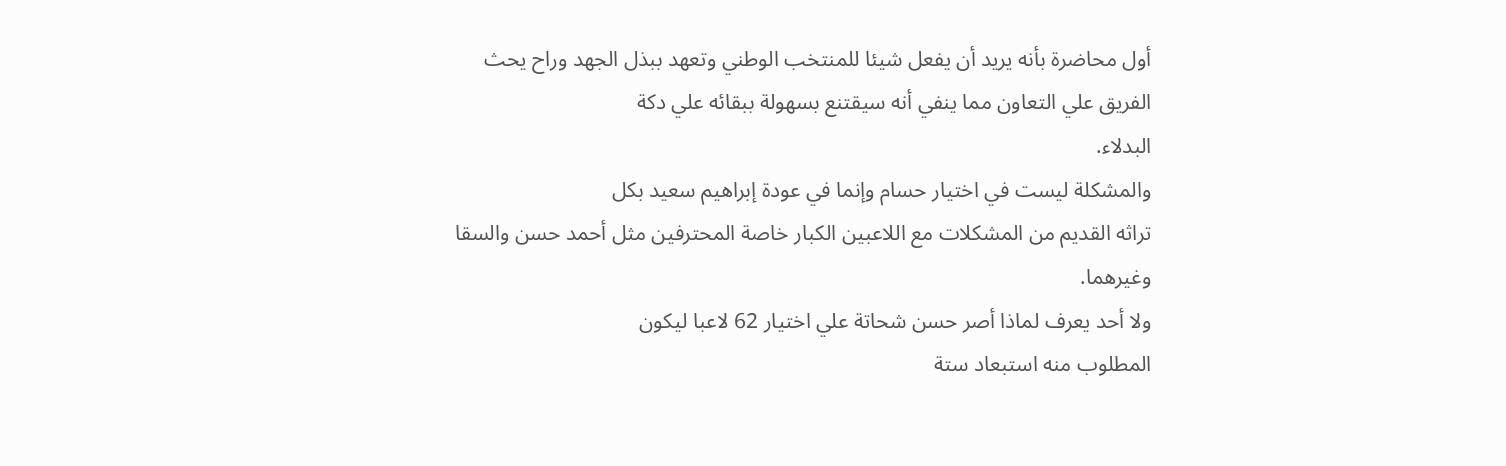أول محاضرة بأنه يريد أن يفعل شيئا للمنتخب الوطني وتعهد ببذل الجهد وراح يحث
الفريق علي التعاون مما ينفي أنه سيقتنع بسهولة ببقائه علي دكة
البدلاء.
والمشكلة ليست في اختيار حسام وإنما في عودة إبراهيم سعيد بكل
تراثه القديم من المشكلات مع اللاعبين الكبار خاصة المحترفين مثل أحمد حسن والسقا
وغيرهما.
ولا أحد يعرف لماذا أصر حسن شحاتة علي اختيار 62 لاعبا ليكون
المطلوب منه استبعاد ستة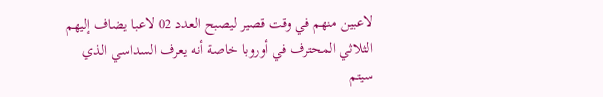لاعبين منهم في وقت قصير ليصبح العدد 02 لاعبا يضاف إليهم
الثلاثي المحترف في أوروبا خاصة أنه يعرف السداسي الذي سيتم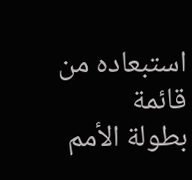استبعاده من قائمة
بطولة الأمم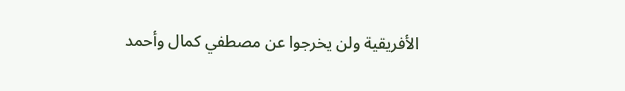الأفريقية ولن يخرجوا عن مصطفي كمال وأحمد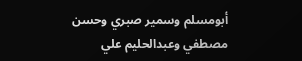أبومسلم وسمير صبري وحسن
مصطفي وعبدالحليم علي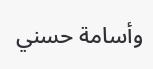وأسامة حسني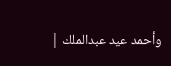وأحمد عيد عبدالملك |